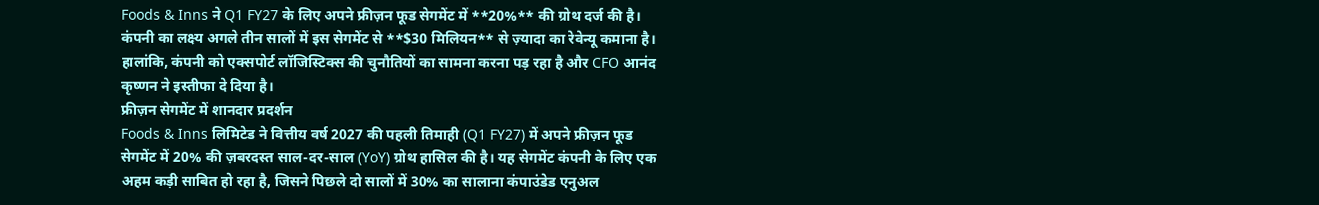Foods & Inns ने Q1 FY27 के लिए अपने फ्रीज़न फूड सेगमेंट में **20%** की ग्रोथ दर्ज की है। कंपनी का लक्ष्य अगले तीन सालों में इस सेगमेंट से **$30 मिलियन** से ज़्यादा का रेवेन्यू कमाना है। हालांकि, कंपनी को एक्सपोर्ट लॉजिस्टिक्स की चुनौतियों का सामना करना पड़ रहा है और CFO आनंद कृष्णन ने इस्तीफा दे दिया है।
फ्रीज़न सेगमेंट में शानदार प्रदर्शन
Foods & Inns लिमिटेड ने वित्तीय वर्ष 2027 की पहली तिमाही (Q1 FY27) में अपने फ्रीज़न फूड सेगमेंट में 20% की ज़बरदस्त साल-दर-साल (YoY) ग्रोथ हासिल की है। यह सेगमेंट कंपनी के लिए एक अहम कड़ी साबित हो रहा है, जिसने पिछले दो सालों में 30% का सालाना कंपाउंडेड एनुअल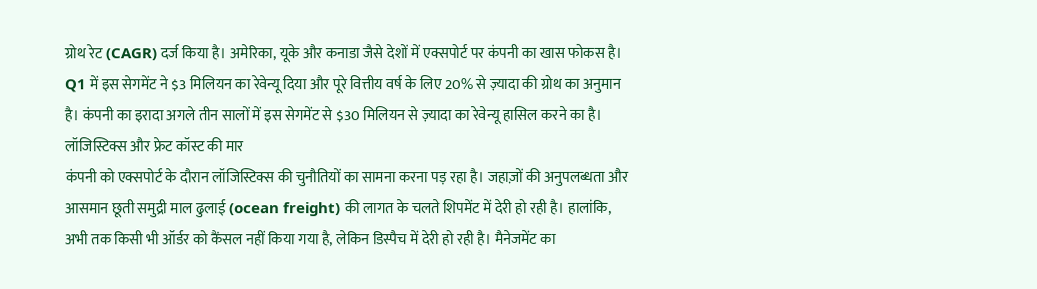ग्रोथ रेट (CAGR) दर्ज किया है। अमेरिका, यूके और कनाडा जैसे देशों में एक्सपोर्ट पर कंपनी का खास फोकस है। Q1 में इस सेगमेंट ने $3 मिलियन का रेवेन्यू दिया और पूरे वित्तीय वर्ष के लिए 20% से ज़्यादा की ग्रोथ का अनुमान है। कंपनी का इरादा अगले तीन सालों में इस सेगमेंट से $30 मिलियन से ज़्यादा का रेवेन्यू हासिल करने का है।
लॉजिस्टिक्स और फ्रेट कॉस्ट की मार
कंपनी को एक्सपोर्ट के दौरान लॉजिस्टिक्स की चुनौतियों का सामना करना पड़ रहा है। जहाज़ों की अनुपलब्धता और आसमान छूती समुद्री माल ढुलाई (ocean freight) की लागत के चलते शिपमेंट में देरी हो रही है। हालांकि, अभी तक किसी भी ऑर्डर को कैंसल नहीं किया गया है, लेकिन डिस्पैच में देरी हो रही है। मैनेजमेंट का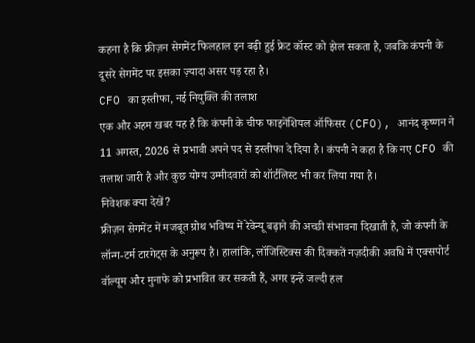कहना है कि फ्रीज़न सेगमेंट फिलहाल इन बढ़ी हुई फ्रेट कॉस्ट को झेल सकता है, जबकि कंपनी के दूसरे सेगमेंट पर इसका ज़्यादा असर पड़ रहा है।
CFO का इस्तीफा, नई नियुक्ति की तलाश
एक और अहम खबर यह है कि कंपनी के चीफ फाइनेंशियल ऑफिसर (CFO), आनंद कृष्णन ने 11 अगस्त, 2026 से प्रभावी अपने पद से इस्तीफा दे दिया है। कंपनी ने कहा है कि नए CFO की तलाश जारी है और कुछ योग्य उम्मीदवारों को शॉर्टलिस्ट भी कर लिया गया है।
निवेशक क्या देखें?
फ्रीज़न सेगमेंट में मजबूत ग्रोथ भविष्य में रेवेन्यू बढ़ाने की अच्छी संभावना दिखाती है, जो कंपनी के लॉन्ग-टर्म टारगेट्स के अनुरूप है। हालांकि, लॉजिस्टिक्स की दिक्कतें नज़दीकी अवधि में एक्सपोर्ट वॉल्यूम और मुनाफे को प्रभावित कर सकती हैं, अगर इन्हें जल्दी हल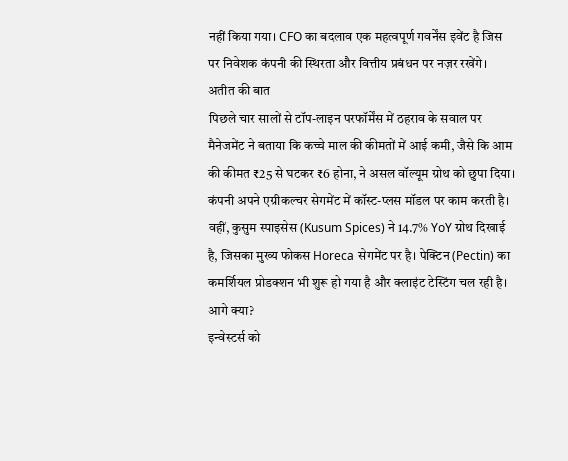नहीं किया गया। CFO का बदलाव एक महत्वपूर्ण गवर्नेंस इवेंट है जिस पर निवेशक कंपनी की स्थिरता और वित्तीय प्रबंधन पर नज़र रखेंगे।
अतीत की बात
पिछले चार सालों से टॉप-लाइन परफॉर्मेंस में ठहराव के सवाल पर मैनेजमेंट ने बताया कि कच्चे माल की कीमतों में आई कमी, जैसे कि आम की कीमत ₹25 से घटकर ₹6 होना, ने असल वॉल्यूम ग्रोथ को छुपा दिया। कंपनी अपने एग्रीकल्चर सेगमेंट में कॉस्ट-प्लस मॉडल पर काम करती है। वहीं, कुसुम स्पाइसेस (Kusum Spices) ने 14.7% YoY ग्रोथ दिखाई है, जिसका मुख्य फोकस Horeca सेगमेंट पर है। पेक्टिन (Pectin) का कमर्शियल प्रोडक्शन भी शुरू हो गया है और क्लाइंट टेस्टिंग चल रही है।
आगे क्या?
इन्वेस्टर्स को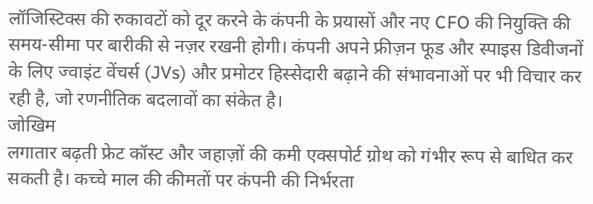लॉजिस्टिक्स की रुकावटों को दूर करने के कंपनी के प्रयासों और नए CFO की नियुक्ति की समय-सीमा पर बारीकी से नज़र रखनी होगी। कंपनी अपने फ्रीज़न फूड और स्पाइस डिवीजनों के लिए ज्वाइंट वेंचर्स (JVs) और प्रमोटर हिस्सेदारी बढ़ाने की संभावनाओं पर भी विचार कर रही है, जो रणनीतिक बदलावों का संकेत है।
जोखिम
लगातार बढ़ती फ्रेट कॉस्ट और जहाज़ों की कमी एक्सपोर्ट ग्रोथ को गंभीर रूप से बाधित कर सकती है। कच्चे माल की कीमतों पर कंपनी की निर्भरता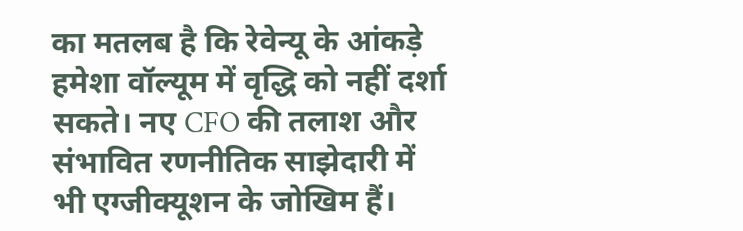का मतलब है कि रेवेन्यू के आंकड़े हमेशा वॉल्यूम में वृद्धि को नहीं दर्शा सकते। नए CFO की तलाश और संभावित रणनीतिक साझेदारी में भी एग्जीक्यूशन के जोखिम हैं।